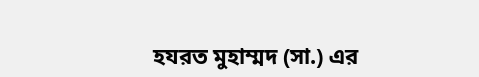হযরত মুহাম্মদ (সা.) এর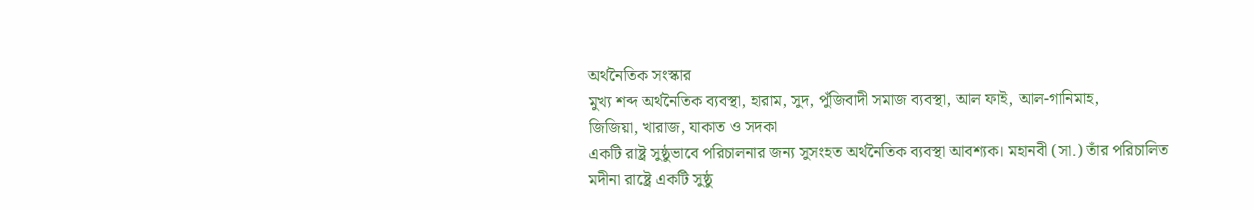অর্থনৈতিক সংস্কার
মুখ্য শব্দ অর্থনৈতিক ব্যবস্থা, হারাম, সুদ, পুঁজিবাদী সমাজ ব্যবস্থা, আল ফাই, আল-গানিমাহ,
জিজিয়া, খারাজ, যাকাত ও সদকা
একটি রাষ্ট্র সুষ্ঠুভাবে পরিচালনার জন্য সুসংহত অর্থনৈতিক ব্যবস্থা আবশ্যক। মহানবী (সা.) তাঁর পরিচালিত
মদীনা রাষ্ট্রে একটি সুষ্ঠু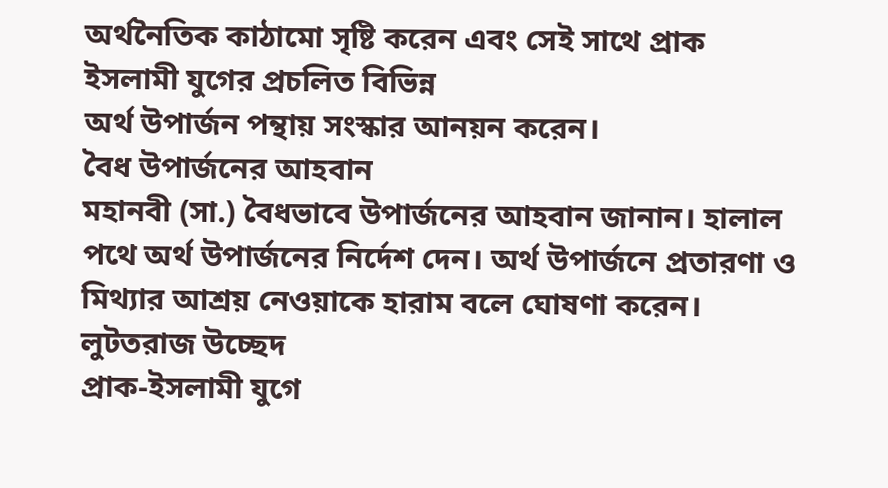অর্থনৈতিক কাঠামো সৃষ্টি করেন এবং সেই সাথে প্রাক ইসলামী যুগের প্রচলিত বিভিন্ন
অর্থ উপার্জন পন্থায় সংস্কার আনয়ন করেন।
বৈধ উপার্জনের আহবান
মহানবী (সা.) বৈধভাবে উপার্জনের আহবান জানান। হালাল পথে অর্থ উপার্জনের নির্দেশ দেন। অর্থ উপার্জনে প্রতারণা ও মিথ্যার আশ্রয় নেওয়াকে হারাম বলে ঘোষণা করেন।
লুটতরাজ উচ্ছেদ
প্রাক-ইসলামী যুগে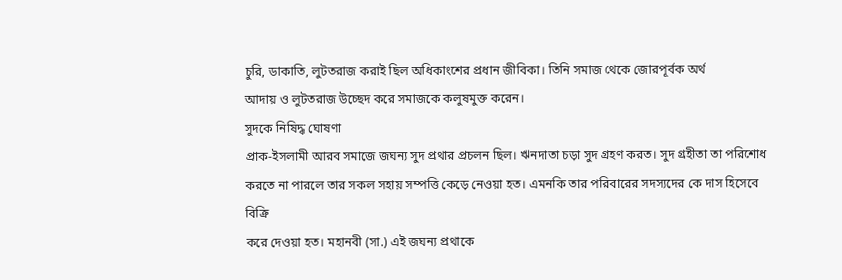চুরি, ডাকাতি, লুটতরাজ করাই ছিল অধিকাংশের প্রধান জীবিকা। তিনি সমাজ থেকে জোরপূর্বক অর্থ
আদায় ও লুটতরাজ উচ্ছেদ করে সমাজকে কলুষমুক্ত করেন।
সুদকে নিষিদ্ধ ঘোষণা
প্রাক-ইসলামী আরব সমাজে জঘন্য সুদ প্রথার প্রচলন ছিল। ঋনদাতা চড়া সুদ গ্রহণ করত। সুদ গ্রহীতা তা পরিশোধ
করতে না পারলে তার সকল সহায় সম্পত্তি কেড়ে নেওয়া হত। এমনকি তার পরিবারের সদস্যদের কে দাস হিসেবে বিক্রি
করে দেওয়া হত। মহানবী (সা.) এই জঘন্য প্রথাকে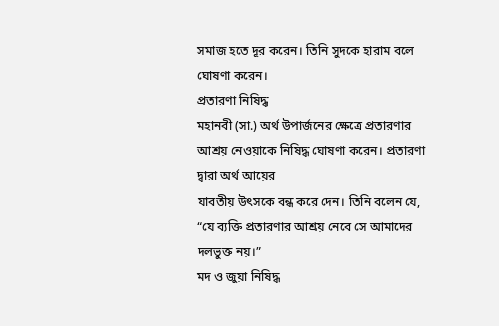সমাজ হতে দূর করেন। তিনি সুদকে হারাম বলে ঘোষণা করেন।
প্রতারণা নিষিদ্ধ
মহানবী (সা.) অর্থ উপার্জনের ক্ষেত্রে প্রতারণার আশ্রয় নেওয়াকে নিষিদ্ধ ঘোষণা করেন। প্রতারণা দ্বারা অর্থ আয়ের
যাবতীয় উৎসকে বন্ধ করে দেন। তিনি বলেন যে, “যে ব্যক্তি প্রতারণার আশ্রয় নেবে সে আমাদের দলভুক্ত নয়।”
মদ ও জুয়া নিষিদ্ধ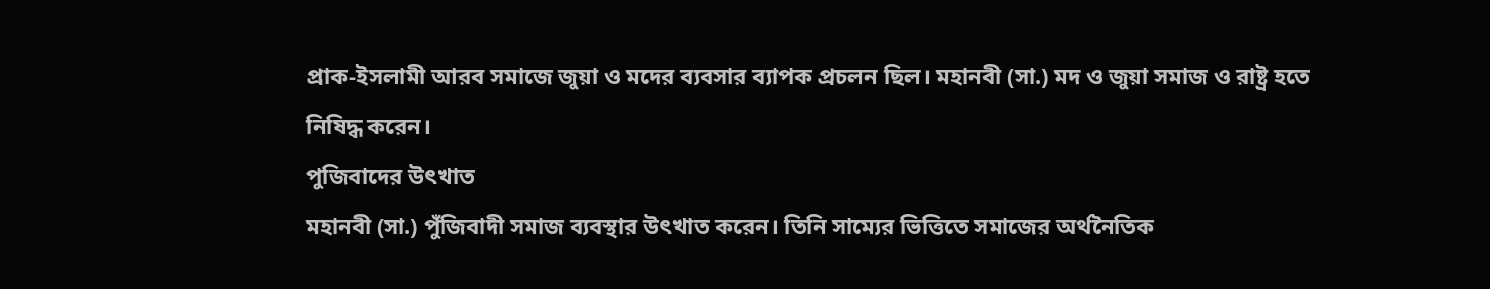প্রাক-ইসলামী আরব সমাজে জুয়া ও মদের ব্যবসার ব্যাপক প্রচলন ছিল। মহানবী (সা.) মদ ও জুয়া সমাজ ও রাষ্ট্র হতে
নিষিদ্ধ করেন।
পুজিবাদের উৎখাত
মহানবী (সা.) পুঁজিবাদী সমাজ ব্যবস্থার উৎখাত করেন। তিনি সাম্যের ভিত্তিতে সমাজের অর্থনৈতিক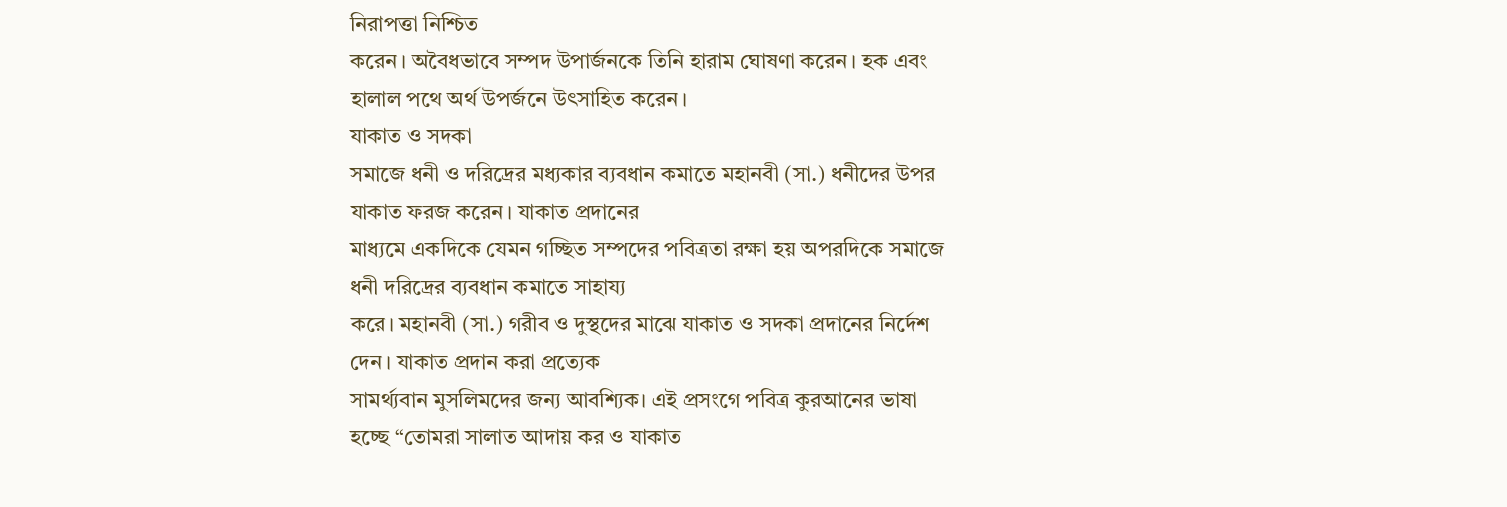নিরাপত্তা নিশ্চিত
করেন। অবৈধভাবে সম্পদ উপার্জনকে তিনি হারাম ঘোষণা করেন। হক এবং হালাল পথে অর্থ উপর্জনে উৎসাহিত করেন।
যাকাত ও সদকা
সমাজে ধনী ও দরিদ্রের মধ্যকার ব্যবধান কমাতে মহানবী (সা.) ধনীদের উপর যাকাত ফরজ করেন। যাকাত প্রদানের
মাধ্যমে একদিকে যেমন গচ্ছিত সম্পদের পবিত্রতা রক্ষা হয় অপরদিকে সমাজে ধনী দরিদ্রের ব্যবধান কমাতে সাহায্য
করে। মহানবী (সা.) গরীব ও দুস্থদের মাঝে যাকাত ও সদকা প্রদানের নির্দেশ দেন। যাকাত প্রদান করা প্রত্যেক
সামর্থ্যবান মুসলিমদের জন্য আবশ্যিক। এই প্রসংগে পবিত্র কুরআনের ভাষা হচ্ছে “তোমরা সালাত আদায় কর ও যাকাত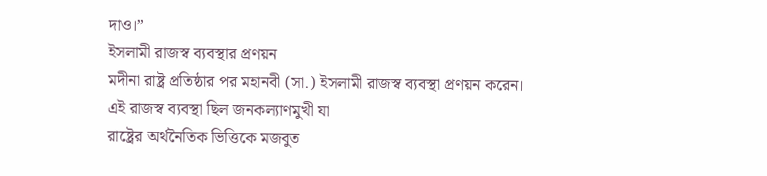দাও।”
ইসলামী রাজস্ব ব্যবস্থার প্রণয়ন
মদীনা রাষ্ট্র প্রতিষ্ঠার পর মহানবী (সা.) ইসলামী রাজস্ব ব্যবস্থা প্রণয়ন করেন। এই রাজস্ব ব্যবস্থা ছিল জনকল্যাণমুখী যা
রাষ্ট্রের অর্থনৈতিক ভিত্তিকে মজবুত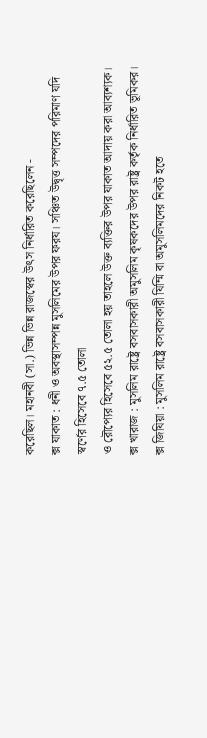করেছিল। মহানবী (সা.) ভিন্ন ভিন্ন রাজস্বের উৎস নির্ধারিত করেছিলেন -
ক্স যাকাত : ধনী ও অবস্থাসম্পন্ন মুসলিমের উপর ফরয। সঞ্চিত উদ্বৃত্ত সম্পদের পরিমাণ যদি স্বর্ণের হিসেবে ৭.৫ তোলা
ও রৌপ্যের হিসেবে ৫২.৫ তোলা হয় তাহলে উক্ত ব্যক্তির উপর যাকাত আদায় করা আব্যশ্যক।
ক্স খারাজ : মুসলিম রাষ্ট্রে বসবাসকারী অমুসলিম কৃষকদের উপর রাষ্ট্র কর্তৃক নির্ধারিত ভূমিকর।
ক্স জিযিয়া : মুসলিম রাষ্ট্রে বসবাসকারী যিম্মি বা অমুসলিমদের নিকট হতে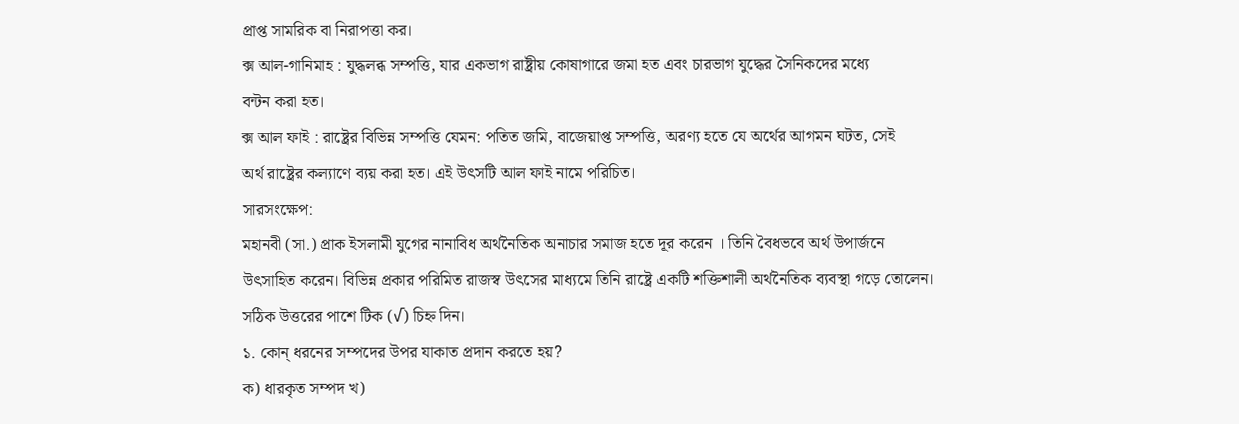প্রাপ্ত সামরিক বা নিরাপত্তা কর।
ক্স আল-গানিমাহ : যুদ্ধলব্ধ সম্পত্তি, যার একভাগ রাষ্ট্রীয় কোষাগারে জমা হত এবং চারভাগ যুদ্ধের সৈনিকদের মধ্যে
বন্টন করা হত।
ক্স আল ফাই : রাষ্ট্রের বিভিন্ন সম্পত্তি যেমন: পতিত জমি, বাজেয়াপ্ত সম্পত্তি, অরণ্য হতে যে অর্থের আগমন ঘটত, সেই
অর্থ রাষ্ট্রের কল্যাণে ব্যয় করা হত। এই উৎসটি আল ফাই নামে পরিচিত।
সারসংক্ষেপ:
মহানবী (সা.) প্রাক ইসলামী যুগের নানাবিধ অর্থনৈতিক অনাচার সমাজ হতে দূর করেন । তিনি বৈধভবে অর্থ উপার্জনে
উৎসাহিত করেন। বিভিন্ন প্রকার পরিমিত রাজস্ব উৎসের মাধ্যমে তিনি রাষ্ট্রে একটি শক্তিশালী অর্থনৈতিক ব্যবস্থা গড়ে তোলেন।
সঠিক উত্তরের পাশে টিক (√) চিহ্ন দিন।
১. কোন্ ধরনের সম্পদের উপর যাকাত প্রদান করতে হয়?
ক) ধারকৃত সম্পদ খ)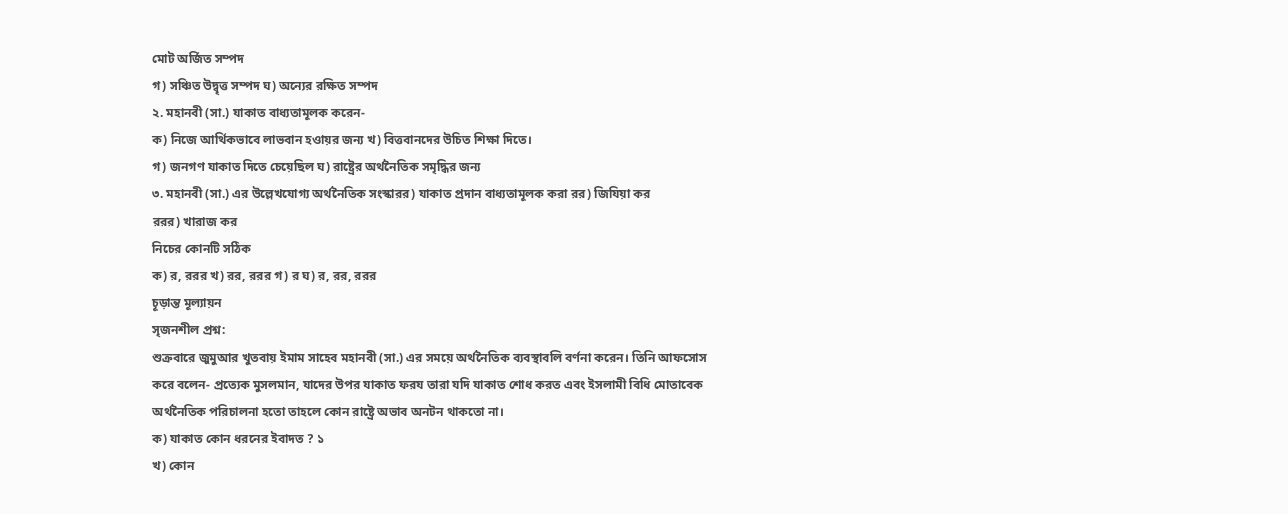মোট অর্জিত সম্পদ
গ) সঞ্চিত উদ্বৃত্ত সম্পদ ঘ) অন্যের রক্ষিত সম্পদ
২. মহানবী (সা.) যাকাত বাধ্যতামূলক করেন-
ক) নিজে আর্থিকভাবে লাভবান হওায়র জন্য খ) বিত্তবানদের উচিত শিক্ষা দিতে।
গ) জনগণ যাকাত দিতে চেয়েছিল ঘ) রাষ্ট্রের অর্থনৈতিক সমৃদ্ধির জন্য
৩. মহানবী (সা.) এর উল্লেখযোগ্য অর্থনৈতিক সংস্কারর) যাকাত প্রদান বাধ্যতামূলক করা রর) জিযিয়া কর
ররর) খারাজ কর
নিচের কোনটি সঠিক
ক) র, ররর খ) রর, ররর গ) র ঘ) র, রর, ররর
চূড়ান্ত মূল্যায়ন
সৃজনশীল প্রশ্ন:
শুক্রবারে জুমুআর খুতবায় ইমাম সাহেব মহানবী (সা.) এর সময়ে অর্থনৈতিক ব্যবস্থাবলি বর্ণনা করেন। তিনি আফসোস
করে বলেন- প্রত্যেক মুসলমান, যাদের উপর যাকাত ফরয তারা যদি যাকাত শোধ করত এবং ইসলামী বিধি মোতাবেক
অর্থনৈতিক পরিচালনা হতো তাহলে কোন রাষ্ট্রে অভাব অনটন থাকতো না।
ক) যাকাত কোন ধরনের ইবাদত ? ১
খ) কোন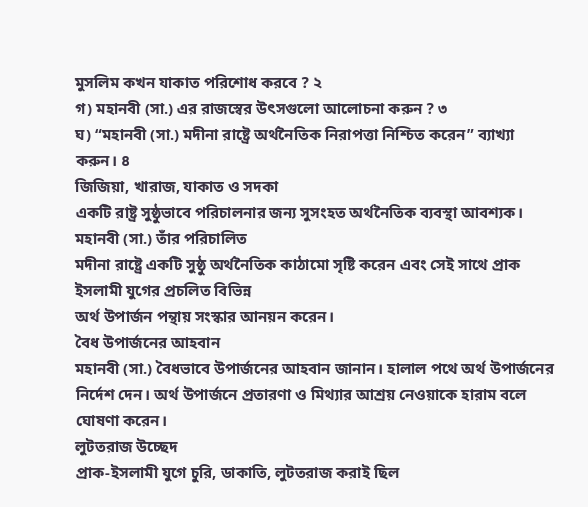মুসলিম কখন যাকাত পরিশোধ করবে ? ২
গ) মহানবী (সা.) এর রাজস্বের উৎসগুলো আলোচনা করুন ? ৩
ঘ) “মহানবী (সা.) মদীনা রাষ্ট্রে অর্থনৈতিক নিরাপত্তা নিশ্চিত করেন” ব্যাখ্যা করুন। ৪
জিজিয়া, খারাজ, যাকাত ও সদকা
একটি রাষ্ট্র সুষ্ঠুভাবে পরিচালনার জন্য সুসংহত অর্থনৈতিক ব্যবস্থা আবশ্যক। মহানবী (সা.) তাঁর পরিচালিত
মদীনা রাষ্ট্রে একটি সুষ্ঠু অর্থনৈতিক কাঠামো সৃষ্টি করেন এবং সেই সাথে প্রাক ইসলামী যুগের প্রচলিত বিভিন্ন
অর্থ উপার্জন পন্থায় সংস্কার আনয়ন করেন।
বৈধ উপার্জনের আহবান
মহানবী (সা.) বৈধভাবে উপার্জনের আহবান জানান। হালাল পথে অর্থ উপার্জনের নির্দেশ দেন। অর্থ উপার্জনে প্রতারণা ও মিথ্যার আশ্রয় নেওয়াকে হারাম বলে ঘোষণা করেন।
লুটতরাজ উচ্ছেদ
প্রাক-ইসলামী যুগে চুরি, ডাকাতি, লুটতরাজ করাই ছিল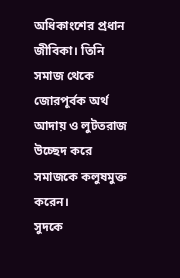অধিকাংশের প্রধান জীবিকা। তিনি সমাজ থেকে জোরপূর্বক অর্থ
আদায় ও লুটতরাজ উচ্ছেদ করে সমাজকে কলুষমুক্ত করেন।
সুদকে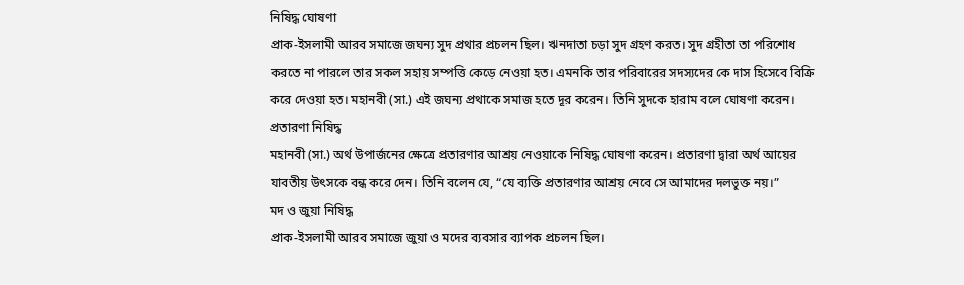নিষিদ্ধ ঘোষণা
প্রাক-ইসলামী আরব সমাজে জঘন্য সুদ প্রথার প্রচলন ছিল। ঋনদাতা চড়া সুদ গ্রহণ করত। সুদ গ্রহীতা তা পরিশোধ
করতে না পারলে তার সকল সহায় সম্পত্তি কেড়ে নেওয়া হত। এমনকি তার পরিবারের সদস্যদের কে দাস হিসেবে বিক্রি
করে দেওয়া হত। মহানবী (সা.) এই জঘন্য প্রথাকে সমাজ হতে দূর করেন। তিনি সুদকে হারাম বলে ঘোষণা করেন।
প্রতারণা নিষিদ্ধ
মহানবী (সা.) অর্থ উপার্জনের ক্ষেত্রে প্রতারণার আশ্রয় নেওয়াকে নিষিদ্ধ ঘোষণা করেন। প্রতারণা দ্বারা অর্থ আয়ের
যাবতীয় উৎসকে বন্ধ করে দেন। তিনি বলেন যে, “যে ব্যক্তি প্রতারণার আশ্রয় নেবে সে আমাদের দলভুক্ত নয়।”
মদ ও জুয়া নিষিদ্ধ
প্রাক-ইসলামী আরব সমাজে জুয়া ও মদের ব্যবসার ব্যাপক প্রচলন ছিল।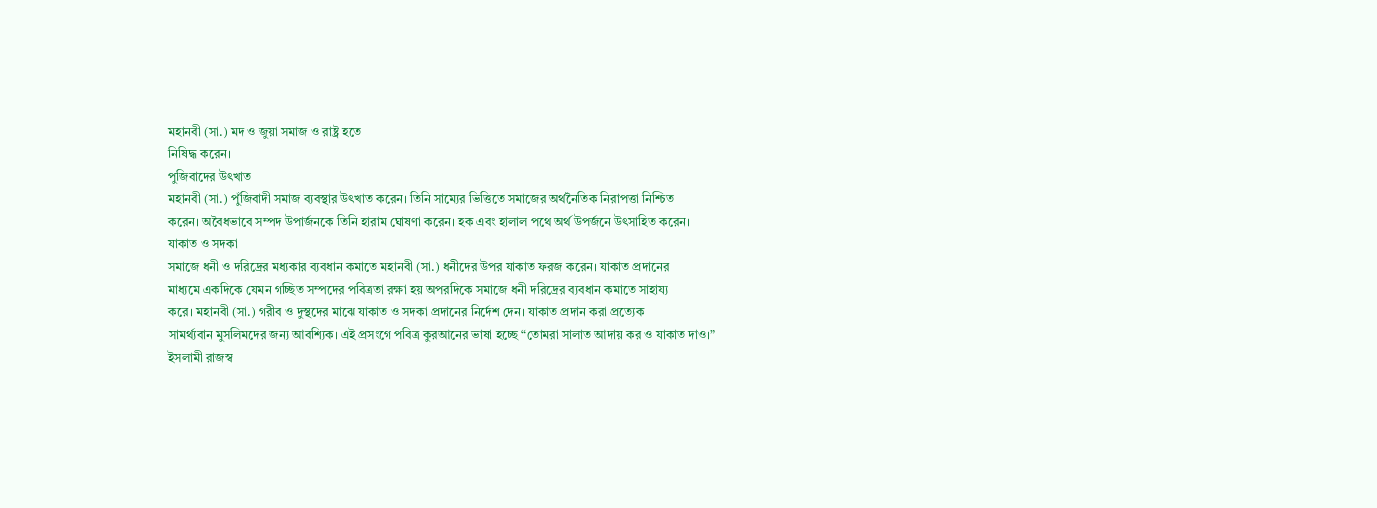মহানবী (সা.) মদ ও জুয়া সমাজ ও রাষ্ট্র হতে
নিষিদ্ধ করেন।
পুজিবাদের উৎখাত
মহানবী (সা.) পুঁজিবাদী সমাজ ব্যবস্থার উৎখাত করেন। তিনি সাম্যের ভিত্তিতে সমাজের অর্থনৈতিক নিরাপত্তা নিশ্চিত
করেন। অবৈধভাবে সম্পদ উপার্জনকে তিনি হারাম ঘোষণা করেন। হক এবং হালাল পথে অর্থ উপর্জনে উৎসাহিত করেন।
যাকাত ও সদকা
সমাজে ধনী ও দরিদ্রের মধ্যকার ব্যবধান কমাতে মহানবী (সা.) ধনীদের উপর যাকাত ফরজ করেন। যাকাত প্রদানের
মাধ্যমে একদিকে যেমন গচ্ছিত সম্পদের পবিত্রতা রক্ষা হয় অপরদিকে সমাজে ধনী দরিদ্রের ব্যবধান কমাতে সাহায্য
করে। মহানবী (সা.) গরীব ও দুস্থদের মাঝে যাকাত ও সদকা প্রদানের নির্দেশ দেন। যাকাত প্রদান করা প্রত্যেক
সামর্থ্যবান মুসলিমদের জন্য আবশ্যিক। এই প্রসংগে পবিত্র কুরআনের ভাষা হচ্ছে “তোমরা সালাত আদায় কর ও যাকাত দাও।”
ইসলামী রাজস্ব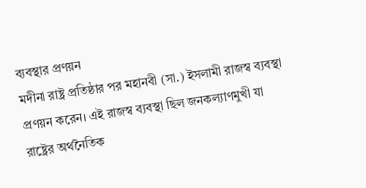ব্যবস্থার প্রণয়ন
মদীনা রাষ্ট্র প্রতিষ্ঠার পর মহানবী (সা.) ইসলামী রাজস্ব ব্যবস্থা প্রণয়ন করেন। এই রাজস্ব ব্যবস্থা ছিল জনকল্যাণমুখী যা
রাষ্ট্রের অর্থনৈতিক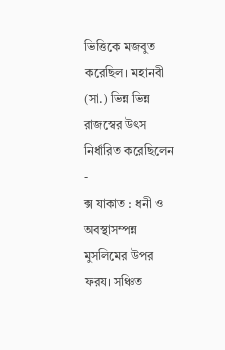ভিত্তিকে মজবুত করেছিল। মহানবী (সা.) ভিন্ন ভিন্ন রাজস্বের উৎস নির্ধারিত করেছিলেন -
ক্স যাকাত : ধনী ও অবস্থাসম্পন্ন মুসলিমের উপর ফরয। সঞ্চিত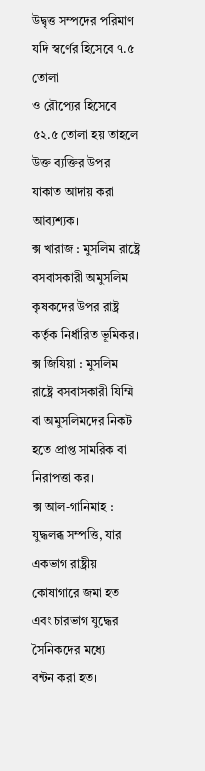উদ্বৃত্ত সম্পদের পরিমাণ যদি স্বর্ণের হিসেবে ৭.৫ তোলা
ও রৌপ্যের হিসেবে ৫২.৫ তোলা হয় তাহলে উক্ত ব্যক্তির উপর যাকাত আদায় করা আব্যশ্যক।
ক্স খারাজ : মুসলিম রাষ্ট্রে বসবাসকারী অমুসলিম কৃষকদের উপর রাষ্ট্র কর্তৃক নির্ধারিত ভূমিকর।
ক্স জিযিয়া : মুসলিম রাষ্ট্রে বসবাসকারী যিম্মি বা অমুসলিমদের নিকট হতে প্রাপ্ত সামরিক বা নিরাপত্তা কর।
ক্স আল-গানিমাহ : যুদ্ধলব্ধ সম্পত্তি, যার একভাগ রাষ্ট্রীয় কোষাগারে জমা হত এবং চারভাগ যুদ্ধের সৈনিকদের মধ্যে
বন্টন করা হত।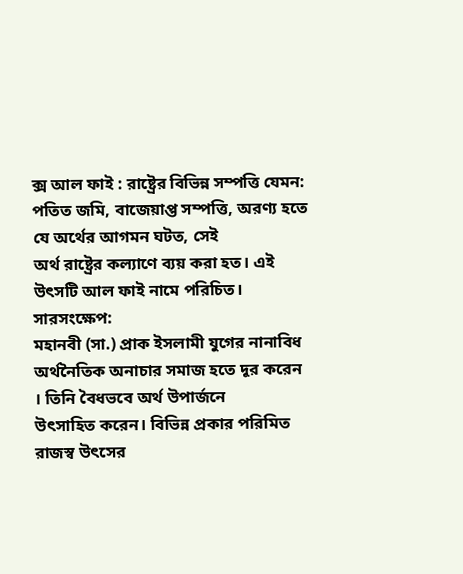ক্স আল ফাই : রাষ্ট্রের বিভিন্ন সম্পত্তি যেমন: পতিত জমি, বাজেয়াপ্ত সম্পত্তি, অরণ্য হতে যে অর্থের আগমন ঘটত, সেই
অর্থ রাষ্ট্রের কল্যাণে ব্যয় করা হত। এই উৎসটি আল ফাই নামে পরিচিত।
সারসংক্ষেপ:
মহানবী (সা.) প্রাক ইসলামী যুগের নানাবিধ অর্থনৈতিক অনাচার সমাজ হতে দূর করেন । তিনি বৈধভবে অর্থ উপার্জনে
উৎসাহিত করেন। বিভিন্ন প্রকার পরিমিত রাজস্ব উৎসের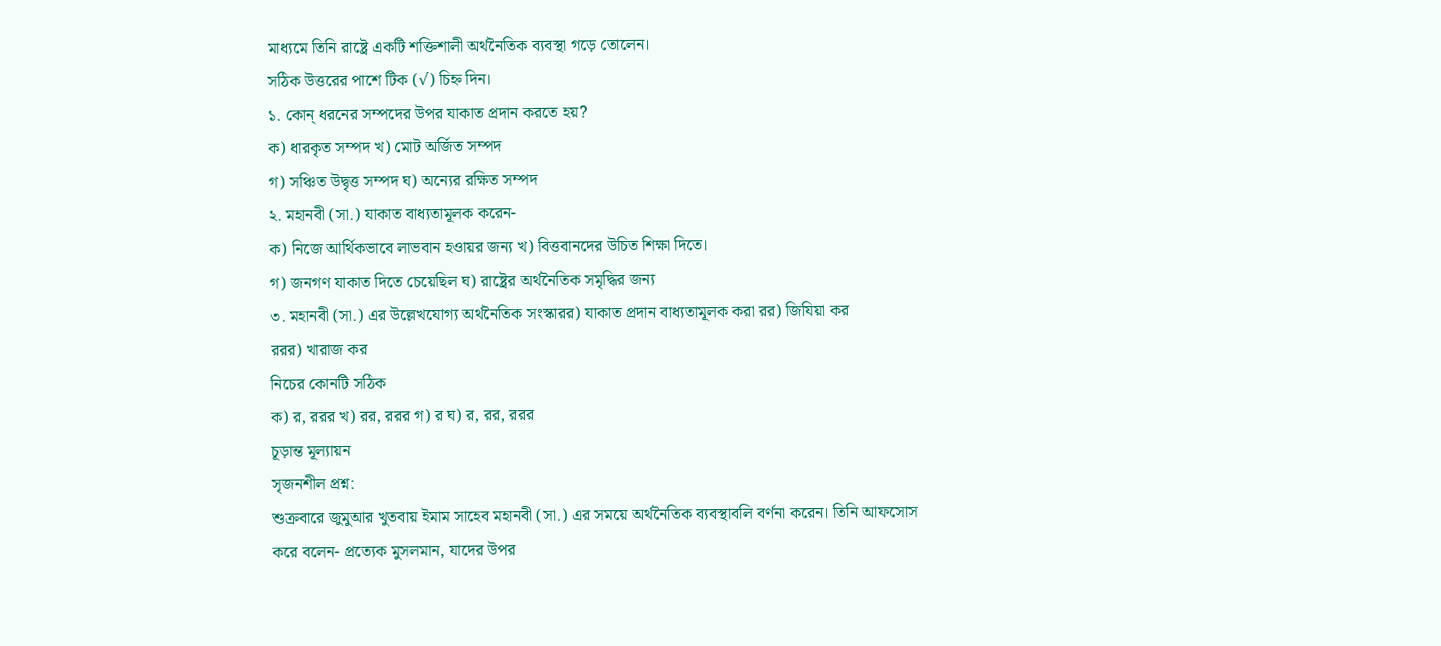মাধ্যমে তিনি রাষ্ট্রে একটি শক্তিশালী অর্থনৈতিক ব্যবস্থা গড়ে তোলেন।
সঠিক উত্তরের পাশে টিক (√) চিহ্ন দিন।
১. কোন্ ধরনের সম্পদের উপর যাকাত প্রদান করতে হয়?
ক) ধারকৃত সম্পদ খ) মোট অর্জিত সম্পদ
গ) সঞ্চিত উদ্বৃত্ত সম্পদ ঘ) অন্যের রক্ষিত সম্পদ
২. মহানবী (সা.) যাকাত বাধ্যতামূলক করেন-
ক) নিজে আর্থিকভাবে লাভবান হওায়র জন্য খ) বিত্তবানদের উচিত শিক্ষা দিতে।
গ) জনগণ যাকাত দিতে চেয়েছিল ঘ) রাষ্ট্রের অর্থনৈতিক সমৃদ্ধির জন্য
৩. মহানবী (সা.) এর উল্লেখযোগ্য অর্থনৈতিক সংস্কারর) যাকাত প্রদান বাধ্যতামূলক করা রর) জিযিয়া কর
ররর) খারাজ কর
নিচের কোনটি সঠিক
ক) র, ররর খ) রর, ররর গ) র ঘ) র, রর, ররর
চূড়ান্ত মূল্যায়ন
সৃজনশীল প্রশ্ন:
শুক্রবারে জুমুআর খুতবায় ইমাম সাহেব মহানবী (সা.) এর সময়ে অর্থনৈতিক ব্যবস্থাবলি বর্ণনা করেন। তিনি আফসোস
করে বলেন- প্রত্যেক মুসলমান, যাদের উপর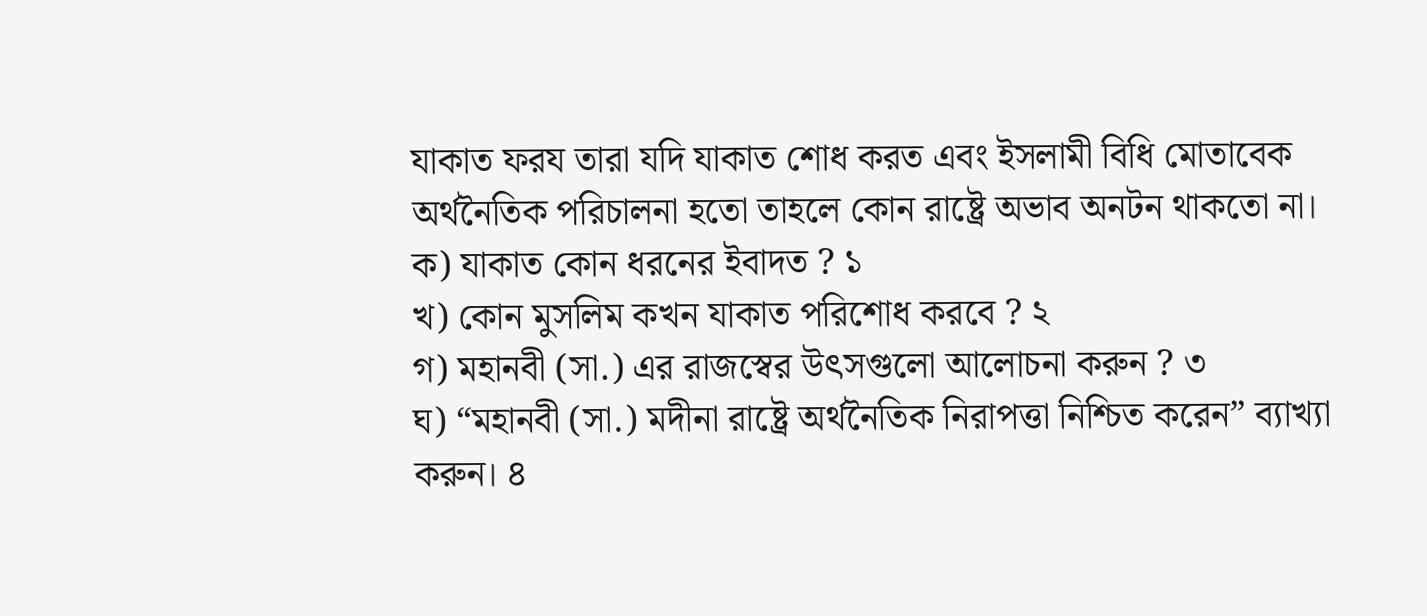যাকাত ফরয তারা যদি যাকাত শোধ করত এবং ইসলামী বিধি মোতাবেক
অর্থনৈতিক পরিচালনা হতো তাহলে কোন রাষ্ট্রে অভাব অনটন থাকতো না।
ক) যাকাত কোন ধরনের ইবাদত ? ১
খ) কোন মুসলিম কখন যাকাত পরিশোধ করবে ? ২
গ) মহানবী (সা.) এর রাজস্বের উৎসগুলো আলোচনা করুন ? ৩
ঘ) “মহানবী (সা.) মদীনা রাষ্ট্রে অর্থনৈতিক নিরাপত্তা নিশ্চিত করেন” ব্যাখ্যা করুন। ৪